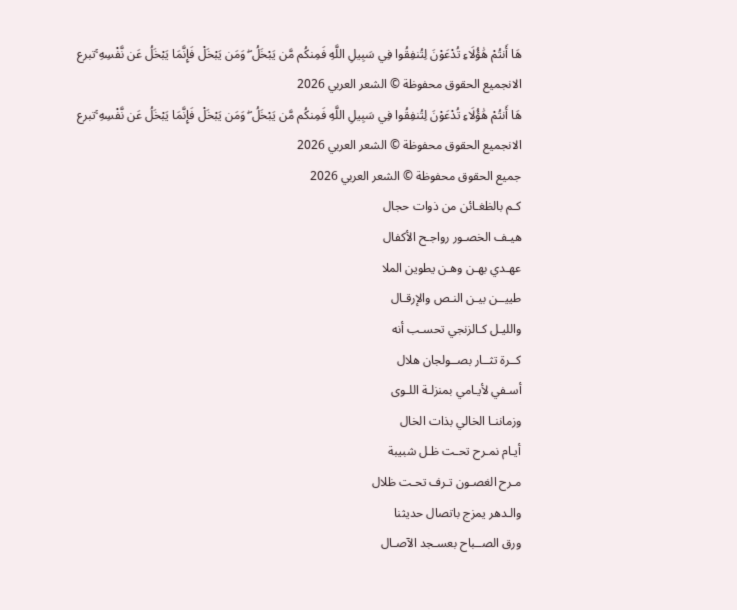هَا أَنتُمْ هَٰؤُلَاءِ تُدْعَوْنَ لِتُنفِقُوا فِي سَبِيلِ اللَّهِ فَمِنكُم مَّن يَبْخَلُ ۖ وَمَن يَبْخَلْ فَإِنَّمَا يَبْخَلُ عَن نَّفْسِهِ ۚتبرع الانجميع الحقوق محفوظة © الشعر العربي 2026
هَا أَنتُمْ هَٰؤُلَاءِ تُدْعَوْنَ لِتُنفِقُوا فِي سَبِيلِ اللَّهِ فَمِنكُم مَّن يَبْخَلُ ۖ وَمَن يَبْخَلْ فَإِنَّمَا يَبْخَلُ عَن نَّفْسِهِ ۚتبرع الانجميع الحقوق محفوظة © الشعر العربي 2026
جميع الحقوق محفوظة © الشعر العربي 2026
كـم بالظغـائن من ذوات حجال
هيـف الخصـور رواجـح الأكفال
عهـدي بهـن وهـن يطوين الملا
طييــن بيـن النـص والإرقـال
والليـل كـالزنجي تحسـب أنه
كــرة تثــار بصــولجان هلال
أسـفي لأيـامي بمنزلـة اللـوى
وزماننـا الخالي بذات الخال
أيـام نمـرح تحـت ظـل شبيبة
مـرح الغصـون تـرف تحـت ظلال
والـدهر يمزج باتصال حديثنا
ورق الصــباح بعسـجد الآصـال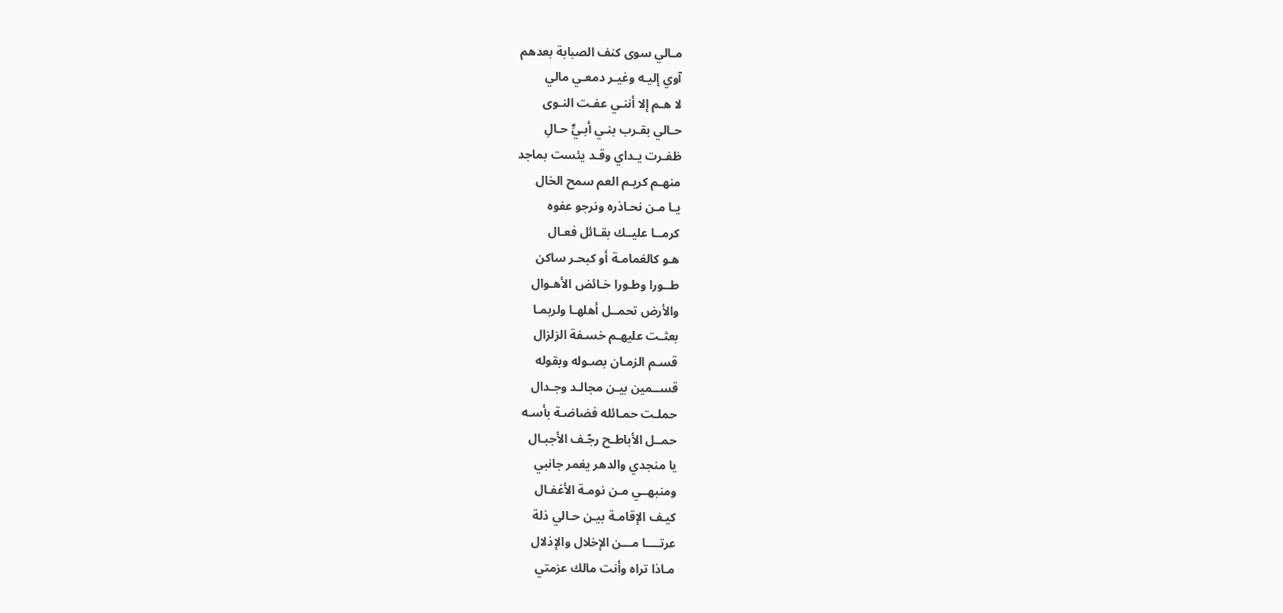مـالي سوى كنف الصبابة بعدهم
آوي إليـه وغيـر دمعـي مالي
لا هـم إلا أننـي عفـت النـوى
حـالي بقـرب بنـي أبـيٍّ حـالِ
ظفـرت يـداي وقـد يئست بماجد
منهـم كريـم العم سمح الخال
يـا مـن نحـاذره ونرجو عفوه
كرمــا عليــك بقـائل فعـال
هـو كالغمامـة أو كبحـر ساكن
طــورا وطـورا خـائض الأهـوال
والأرض تحمــل أهلهـا ولربمـا
بعثـت عليهـم خسـفة الزلزال
قسـم الزمـان بصـوله وبقوله
قســمين بيـن مجالـد وجـدال
حملـت حمـائله فضاضـة بأسـه
حمــل الأباطـح رجّـف الأجبـال
يا منجدي والدهر يغمر جانبي
ومنبهــي مـن نومـة الأغفـال
كيـف الإقامـة بيـن حـالي ذلة
عرتــــا مـــن الإخلال والإذلال
مـاذا تراه وأنت مالك عزمتي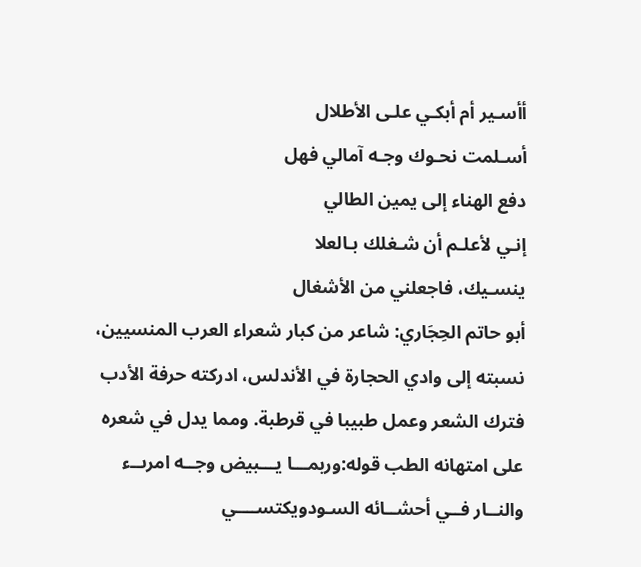أأسـير أم أبكـي علـى الأطلال
أسـلمت نحـوك وجـه آمالي فهل
دفع الهناء إلى يمين الطالي
إنـي لأعلـم أن شـغلك بـالعلا
ينسـيك، فاجعلني من الأشغال
أبو حاتم الحِجَاري: شاعر من كبار شعراء العرب المنسيين، نسبته إلى وادي الحجارة في الأندلس، ادركته حرفة الأدب فترك الشعر وعمل طبيبا في قرطبة. ومما يدل في شعره على امتهانه الطب قوله:وربمـــا يـــبيض وجــه امرىــء والنــار فــي أحشــائه السـودويكتســــي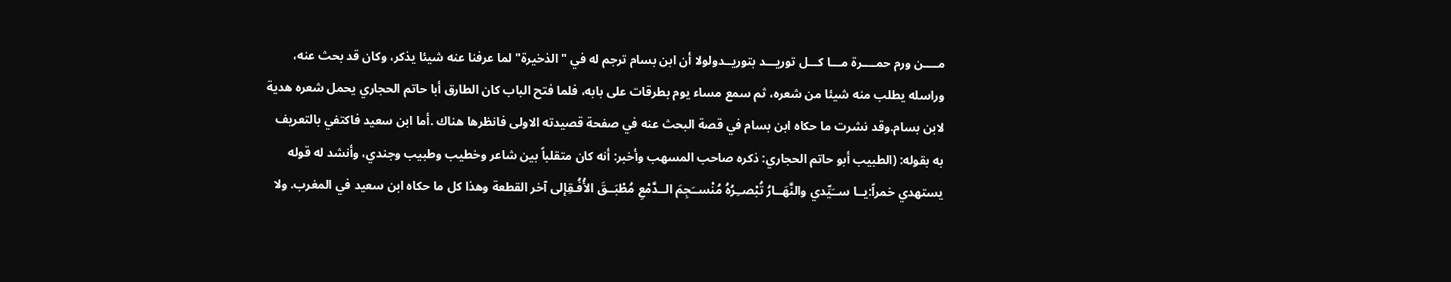مــــن ورم حمــــرة مـــا كـــل توريـــد بتوريــدولولا أن ابن بسام ترجم له في "الذخيرة" لما عرفنا عنه شيئا يذكر، وكان قد بحث عنه، وراسله يطلب منه شيئا من شعره، ثم سمع مساء يوم بطرقات على بابه، فلما فتح الباب كان الطارق أبا حاتم الحجاري يحمل شعره هدية لابن بسام.وقد نشرت ما حكاه ابن بسام في قصة البحث عنه في صفحة قصيدته الاولى فانظرها هناك .أما ابن سعيد فاكتفي بالتعريف به بقوله: (الطبيب أبو حاتم الحجاري: ذكره صاحب المسهب وأخبر: أنه كان متقلباً بين شاعر وخطيب وطبيب وجندي، وأنشد له قوله يستهدي خمراً:يــا ســَيِّدي والنَّهَــارُ تُبْصــِرُهُ مُنْســَجِمَ الــدَّمْعِ مُطْبَــقَ الأُفُـقِإلى آخر القطعة وهذا كل ما حكاه ابن سعيد في المغرب. ولا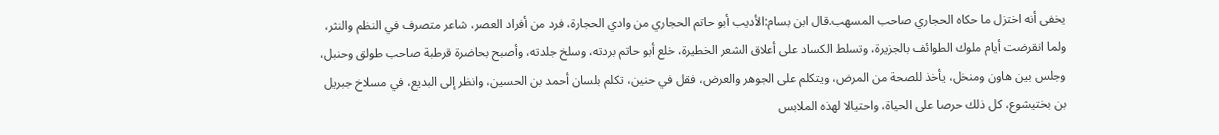يخفى أنه اختزل ما حكاه الحجاري صاحب المسهب.قال ابن بسام:الأديب أبو حاتم الحجاري من وادي الحجارة، فرد من أفراد العصر، شاعر متصرف في النظم والنثر، ولما انقرضت أيام ملوك الطوائف بالجزيرة، وتسلط الكساد على أعلاق الشعر الخطيرة، خلع أبو حاتم بردته، وسلخ جلدته، وأصبح بحاضرة قرطبة صاحب طولق وحنبل، وجلس بين هاون ومنخل، يأخذ للصحة من المرض، ويتكلم على الجوهر والعرض، فقل في حنين، تكلم بلسان أحمد بن الحسين، وانظر إلى البديع، في مسلاخ جبريل بن بختيشوع، كل ذلك حرصا على الحياة، واحتيالا لهذه الملابس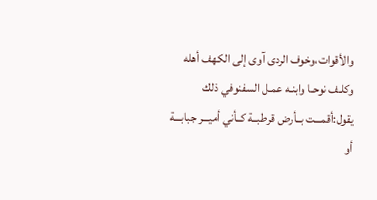والأقوات،وخوف الردى آوى إلى الكهف أهله وكلـف نوحـا وابنـه عمـل السفنوفي ذلك يقول:أقمـــت بــأرض قرطبــة كــأني أميـــر جبابـــة أو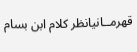قهرمــانيانظر كلام ابن بسام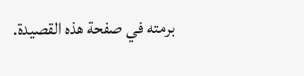برمته في صفحة هذه القصيدة.